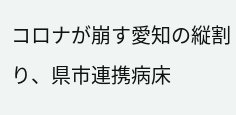コロナが崩す愛知の縦割り、県市連携病床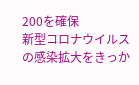200を確保
新型コロナウイルスの感染拡大をきっか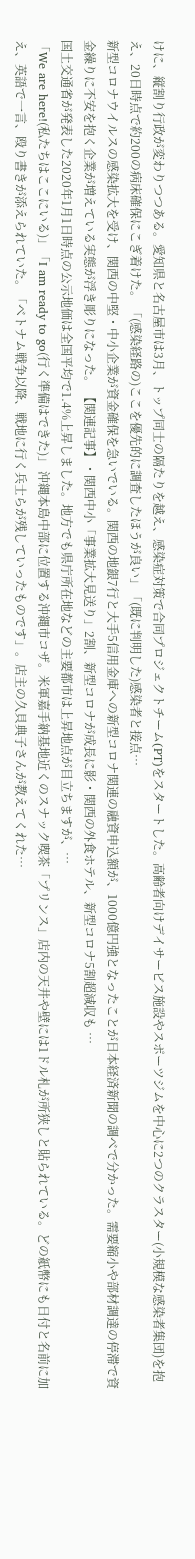けに、縦割り行政が変わりつつある。愛知県と名古屋市は3月、トップ同士の隔たりを越え、感染症対策で合同プロジェクトチーム(PT)をスタートした。高齢者向けデイサービス施設やスポーツジムを中心に2つのクラスター(小規模な感染者集団)を抱え、20日時点で約200の病床確保にこぎ着けた。 「(感染経路の)ここを優先的に調査したほうが良い」「(既に判明した)感染者と接点…
新型コロナウイルスの感染拡大を受け、関西の中堅・中小企業が資金確保を急いでいる。関西の地銀7行と大手5信用金庫への新型コロナ関連の融資申込額が、1000億円強となったことが日本経済新聞の調べで分かった。需要縮小や部材調達の停滞で資金繰りに不安を抱く企業が増えている実態が浮き彫りになった。 【関連記事】・関西中小「事業拡大見送り」2割、新型コロナが成長に影・関西の外食ホテル、新型コロナ5割超減収も …
国土交通省が発表した2020年1月1日時点の公示地価は全国平均で1.4%上昇しました。地方でも県庁所在地などの主要都市は上昇地点が目立ちますが、…
「We are here!(私たちはここにいる)」「I am ready to go(行く準備はできた)」 沖縄本島中部に位置する沖縄市コザ。米軍嘉手納基地近くのスナック喫茶「プリンス」店内の天井や壁には1ドル札が所狭しと貼られている。どの紙幣にも日付と名前に加え、英語で一言、殴り書きが添えられていた。「ベトナム戦争以降、戦地に行く兵士らが残していったものです」。店主の久貝典子さんが教えてくれた…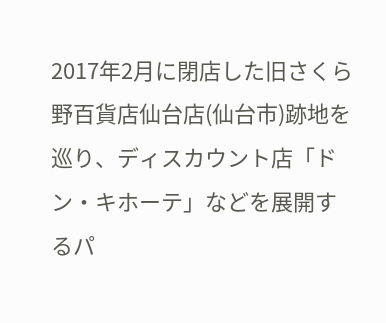2017年2月に閉店した旧さくら野百貨店仙台店(仙台市)跡地を巡り、ディスカウント店「ドン・キホーテ」などを展開するパ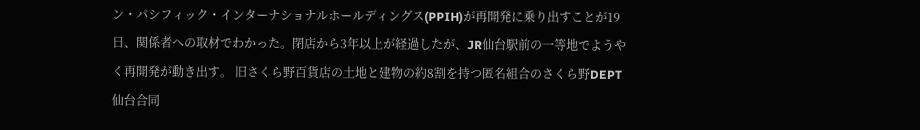ン・パシフィック・インターナショナルホールディングス(PPIH)が再開発に乗り出すことが19日、関係者への取材でわかった。閉店から3年以上が経過したが、JR仙台駅前の一等地でようやく再開発が動き出す。 旧さくら野百貨店の土地と建物の約8割を持つ匿名組合のさくら野DEPT仙台合同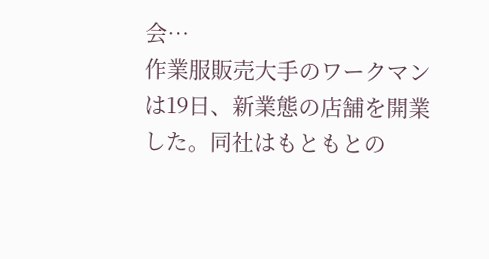会…
作業服販売大手のワークマンは19日、新業態の店舗を開業した。同社はもともとの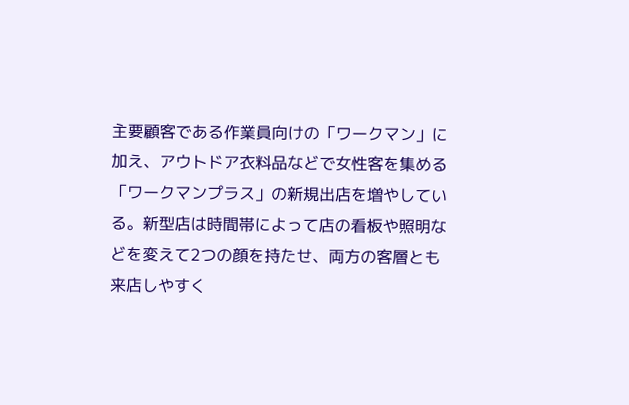主要顧客である作業員向けの「ワークマン」に加え、アウトドア衣料品などで女性客を集める「ワークマンプラス」の新規出店を増やしている。新型店は時間帯によって店の看板や照明などを変えて2つの顔を持たせ、両方の客層とも来店しやすく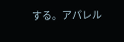する。アパレル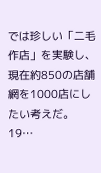では珍しい「二毛作店」を実験し、現在約850の店舗網を1000店にしたい考えだ。 19…